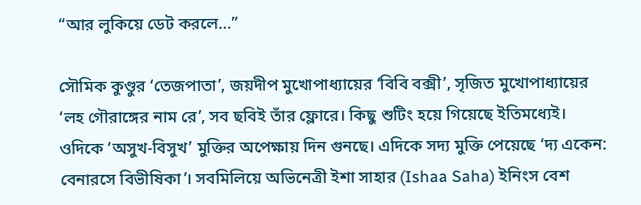“আর লুকিয়ে ডেট করলে…”

সৌমিক কুণ্ডুর ‘তেজপাতা’, জয়দীপ মুখোপাধ্যায়ের ‘বিবি বক্সী’, সৃজিত মুখোপাধ্যায়ের ‘লহ গৌরাঙ্গের নাম রে’, সব ছবিই তাঁর ফ্লোরে। কিছু শুটিং হয়ে গিয়েছে ইতিমধ্যেই। ওদিকে ‘অসুখ-বিসুখ’ মুক্তির অপেক্ষায় দিন গুনছে। এদিকে সদ্য মুক্তি পেয়েছে ‘দ্য একেন: বেনারসে বিভীষিকা’। সবমিলিয়ে অভিনেত্রী ইশা সাহার (Ishaa Saha) ইনিংস বেশ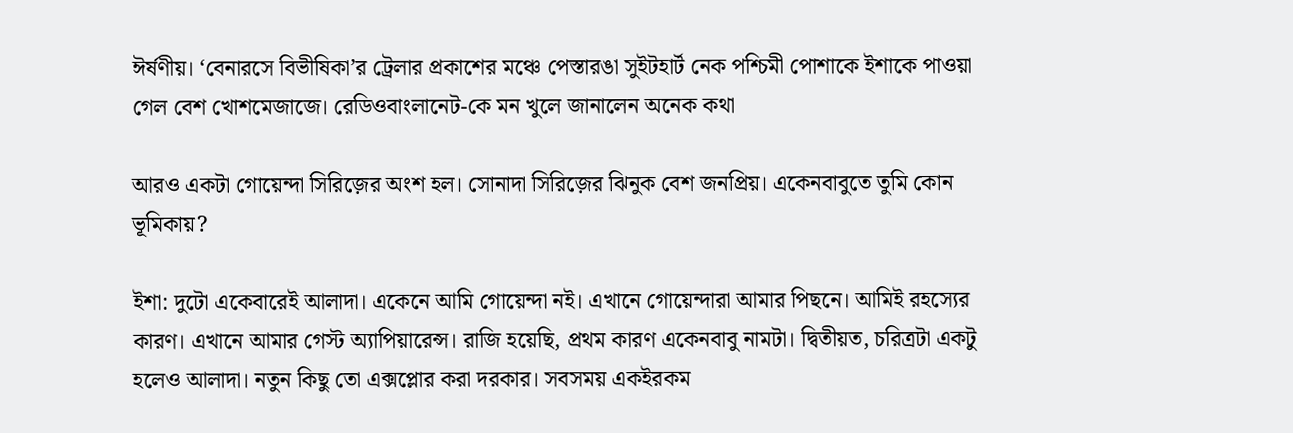ঈর্ষণীয়। ‘বেনারসে বিভীষিকা’র ট্রেলার প্রকাশের মঞ্চে পেস্তারঙা সুইটহার্ট নেক পশ্চিমী পোশাকে ইশাকে পাওয়া গেল বেশ খোশমেজাজে। রেডিওবাংলানেট-কে মন খুলে জানালেন অনেক কথা

আরও একটা গোয়েন্দা সিরিজ়ের অংশ হল। সোনাদা সিরিজ়ের ঝিনুক বেশ জনপ্রিয়। একেনবাবুতে তুমি কোন ভূমিকায়?

ইশা: দুটো একেবারেই আলাদা। একেনে আমি গোয়েন্দা নই। এখানে গোয়েন্দারা আমার পিছনে। আমিই রহস্যের কারণ। ‌এখানে আমার গেস্ট অ্যাপিয়ারেন্স। রাজি হয়েছি, প্রথম কারণ একেনবাবু নামটা। দ্বিতীয়ত, চরিত্রটা একটু হলেও আলাদা। নতুন কিছু তো এক্সপ্লোর করা দরকার। সবসময় একইরকম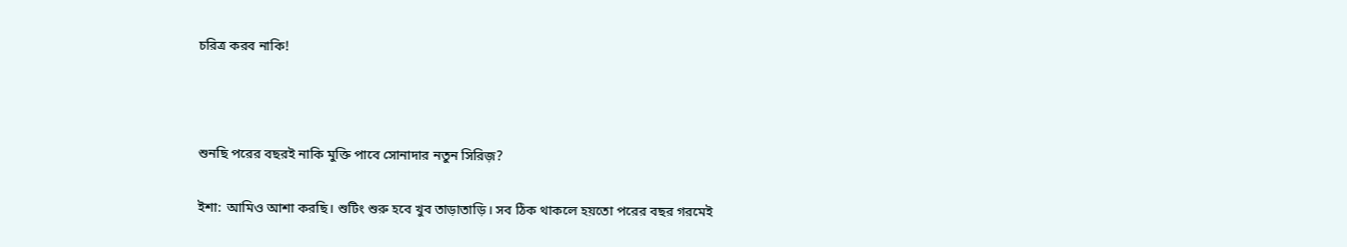চরিত্র করব নাকি!



শুনছি পরের বছরই নাকি মুক্তি পাবে সোনাদার নতুন সিরিজ়?

ইশা: আমিও আশা করছি। শুটিং শুরু হবে খুব তাড়াতাড়ি। সব ঠিক থাকলে হয়তো পরের বছর গরমেই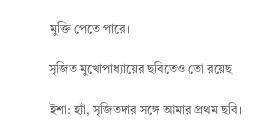মুক্তি পেতে পারে।

সৃজিত মুখোপাধ্যায়ের ছবিতেও তো রয়েছ

ইশা: হ্যাঁ, সৃজিতদার সঙ্গে আমার প্রথম ছবি।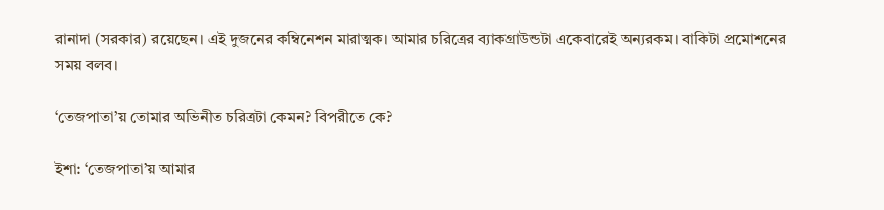রানাদা (সরকার) রয়েছেন। এই দুজনের কম্বিনেশন মারাত্মক। আমার চরিত্রের ব্যাকগ্রাউন্ডটা একেবারেই অন্যরকম। বাকিটা প্রমোশনের সময় বলব।

‘তেজপাতা’য় তোমার অভিনীত চরিত্রটা কেমন? বিপরীতে কে?

ইশা: ‘তেজপাতা’য় আমার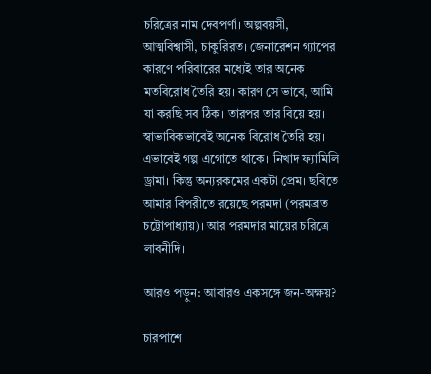চরিত্রের নাম দেবপর্ণা। অল্পবয়সী, আত্মবিশ্বাসী, চাকুরিরত। জেনারেশন গ্যাপের কারণে পরিবারের মধ্যেই তার অনেক মতবিরোধ তৈরি হয়। কারণ সে ভাবে, আমি যা করছি সব ঠিক। তারপর তার বিয়ে হয়। স্বাভাবিকভাবেই অনেক বিরোধ তৈরি হয়। এভাবেই গল্প এগোতে থাকে। নিখাদ ফ্যামিলি ড্রামা। কিন্তু অন্যরকমের একটা প্রেম। ছবিতে আমার বিপরীতে রয়েছে পরমদা (পরমব্রত চট্টোপাধ্যায়)। আর পরমদার মায়ের চরিত্রে লাবনীদি।

আরও পড়ুন: আবারও একসঙ্গে জন-অক্ষয়?

চারপাশে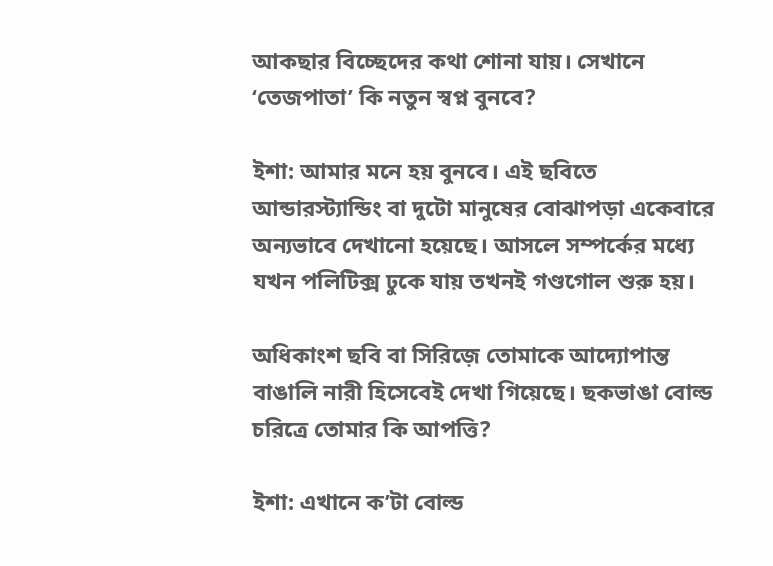আকছার বিচ্ছেদের কথা শোনা যায়। সেখানে ‘তেজপাতা’ কি নতুন স্বপ্ন বুনবে?

ইশা: আমার মনে হয় বুনবে। এই ছবিতে আন্ডারস্ট্যান্ডিং বা দুটো মানুষের বোঝাপড়া একেবারে অন্যভাবে দেখানো হয়েছে। আসলে সম্পর্কের মধ্যে যখন পলিটিক্স ঢুকে যায় তখনই গণ্ডগোল শুরু হয়।

অধিকাংশ ছবি বা সিরিজ়ে তোমাকে আদ্যোপান্ত বাঙালি নারী হিসেবেই দেখা গিয়েছে। ছকভাঙা বোল্ড চরিত্রে তোমার কি আপত্তি?

ইশা: এখানে ক’টা বোল্ড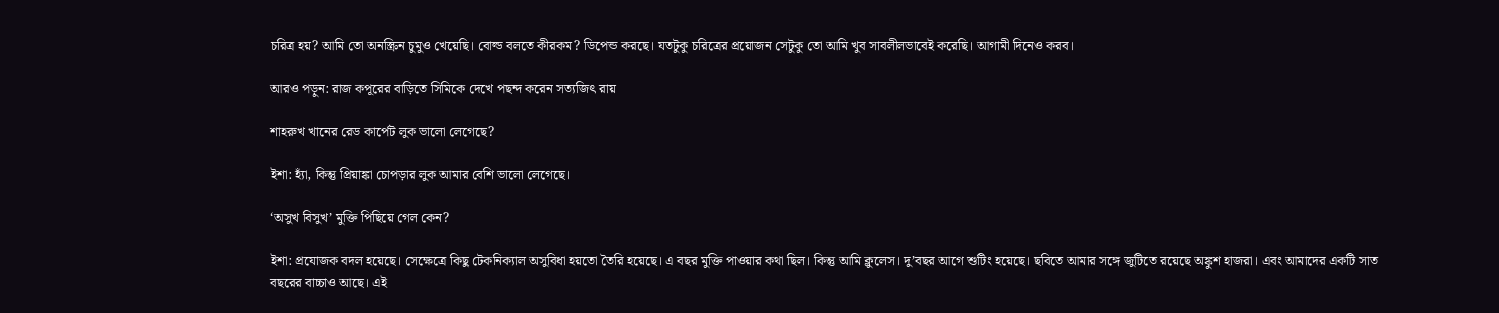চরিত্র হয়? আমি তো অনস্ক্রিন চুমুও খেয়েছি। বোল্ড বলতে কীরকম? ডিপেন্ড করছে। যতটুকু চরিত্রের প্রয়োজন সেটুকু তো আমি খুব সাবলীলভাবেই করেছি। আগামী দিনেও করব।

আরও পড়ুন: রাজ কপূরের বাড়িতে সিমিকে দেখে পছন্দ করেন সত্যজিৎ রায়

শাহরুখ খানের রেড কার্পেট লুক ভালো লেগেছে?

ইশা: হ্যাঁ, কিন্তু প্রিয়াঙ্কা চোপড়ার লুক আমার বেশি ভালো লেগেছে। ‌

‘অসুখ বিসুখ’ মুক্তি পিছিয়ে গেল কেন?

ইশা: প্রযোজক বদল হয়েছে। সেক্ষেত্রে কিছু টেকনিক্যাল অসুবিধা হয়তো তৈরি হয়েছে। এ বছর মুক্তি পাওয়ার কথা ছিল। কিন্তু আমি ক্লুলেস। দু’বছর আগে শুটিং হয়েছে। ছবিতে আমার সঙ্গে জুটিতে রয়েছে অঙ্কুশ হাজরা। এবং আমাদের একটি সাত বছরের বাচ্চাও আছে। এই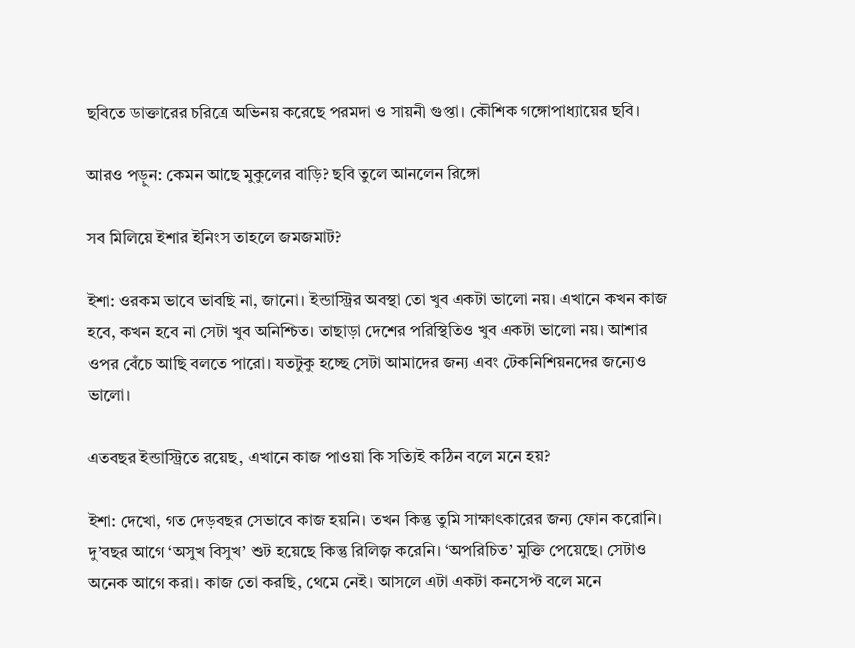ছবিতে ডাক্তারের চরিত্রে অভিনয় করেছে পরমদা ও সায়নী গুপ্তা। কৌশিক গঙ্গোপাধ্যায়ের ছবি।

আরও পড়ুন: কেমন আছে মুকুলের বাড়ি? ছবি তুলে আনলেন রিঙ্গো

সব মিলিয়ে ইশার ইনিংস তাহলে জমজমাট?

ইশা: ওরকম ভাবে ভাবছি না, জানো। ইন্ডাস্ট্রির অবস্থা তো খুব একটা ভালো নয়। এখানে কখন কাজ হবে, কখন হবে না সেটা খুব অনিশ্চিত। তাছাড়া দেশের পরিস্থিতিও খুব একটা ভালো নয়। আশার ওপর বেঁচে আছি বলতে পারো। যতটুকু হচ্ছে সেটা আমাদের জন্য এবং টেকনিশিয়নদের জন্যেও ভালো।

এতবছর ইন্ডাস্ট্রিতে রয়েছ, এখানে কাজ পাওয়া কি সত্যিই কঠিন বলে মনে হয়?

ইশা: দেখো, গত দেড়বছর সেভাবে কাজ হয়নি। তখন কিন্তু তুমি সাক্ষাৎকারের জন্য ফোন করোনি। দু’বছর আগে ‘অসুখ বিসুখ’ শুট হয়েছে কিন্তু রিলিজ় করেনি। ‘অপরিচিত’ মুক্তি পেয়েছে। সেটাও অনেক আগে করা। কাজ তো করছি, থেমে নেই। আসলে এটা একটা কনসেপ্ট বলে মনে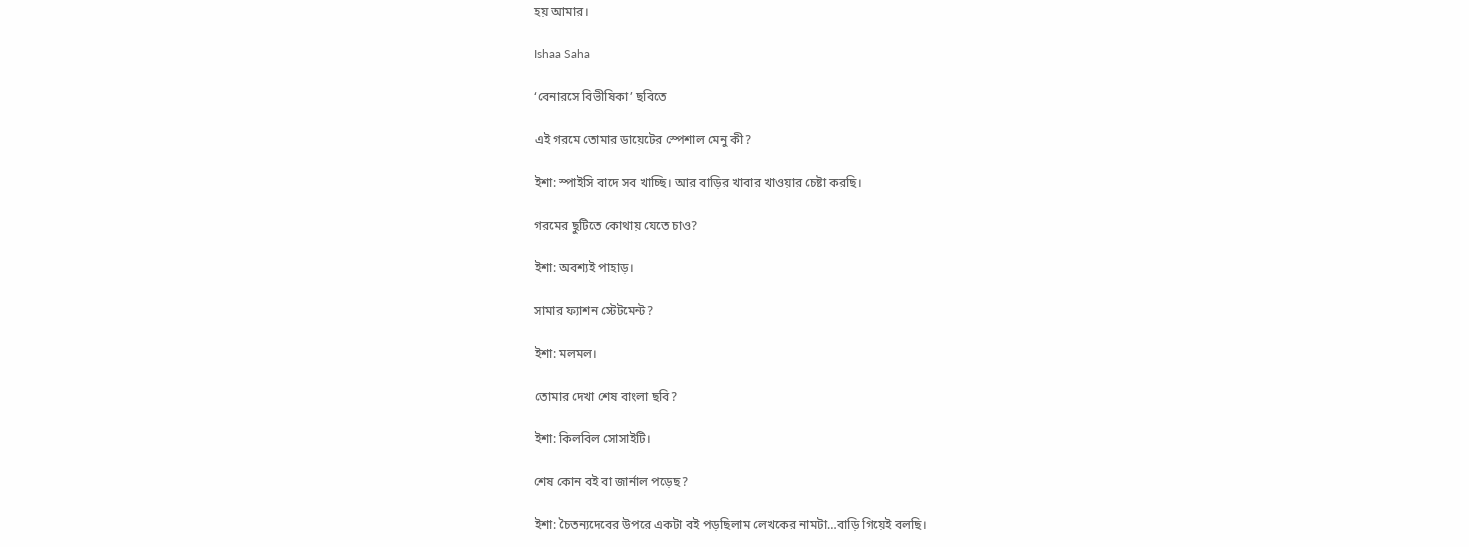হয় আমার।

Ishaa Saha

‘বেনারসে বিভীষিকা’ ছবিতে

এই গরমে তোমার ডায়েটের স্পেশাল মেনু কী?

ইশা: স্পাইসি বাদে সব খাচ্ছি।‌ আর বাড়ির খাবার খাওয়ার চেষ্টা করছি।

গরমের ছুটিতে কোথায় যেতে চাও?

ইশা: অবশ্যই পাহাড়।

সামার ফ্যাশন স্টেটমেন্ট?

ইশা: মলমল।

তোমার দেখা শেষ বাংলা ছবি?

ইশা: কিলবিল সোসাইটি।

শেষ কোন বই বা জার্নাল পড়েছ?

ইশা: চৈতন্যদেবের উপরে একটা বই পড়ছিলাম লেখকের নামটা…বাড়ি গিয়েই বলছি।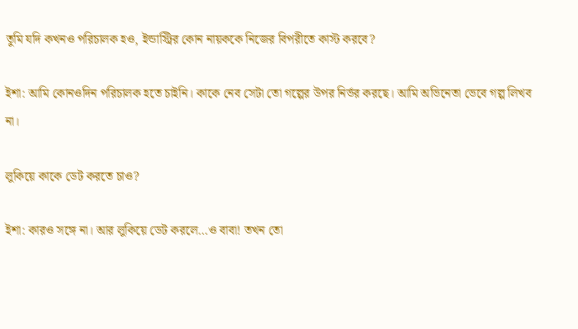তুমি যদি কখনও পরিচালক হও, ইন্ডাস্ট্রির কোন নায়ককে নিজের বিপরীতে কাস্ট করবে?

ইশা: আমি কোনওদিন পরিচালক হতে চাইনি। কাকে নেব সেটা তো গল্পের উপর নির্ভর করছে। আমি অভিনেতা ভেবে গল্প লিখব না।

লুকিয়ে কাকে ডেট করতে চাও?

ইশা: কারও সঙ্গে না। আর লুকিয়ে ডেট করলে…ও বাবা! তখন তো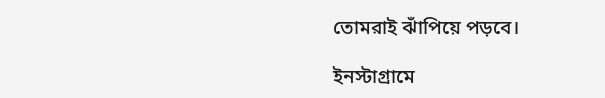তোমরাই ঝাঁপিয়ে পড়বে।

ইনস্টাগ্রামে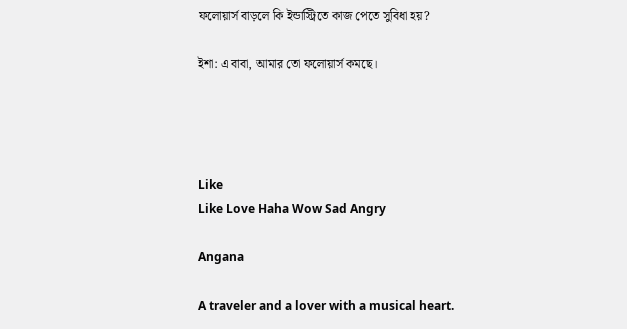ফলোয়ার্স বাড়লে কি ইন্ডাস্ট্রিতে কাজ পেতে সুবিধা হয়?

ইশা: এ বাবা, আমার তো ফলোয়ার্স কমছে।




Like
Like Love Haha Wow Sad Angry

Angana

A traveler and a lover with a musical heart.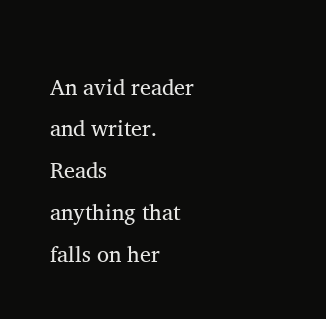An avid reader and writer. Reads anything that falls on her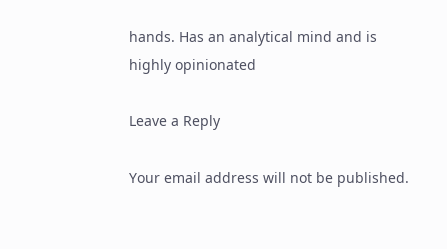hands. Has an analytical mind and is highly opinionated

Leave a Reply

Your email address will not be published.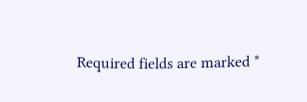Required fields are marked *